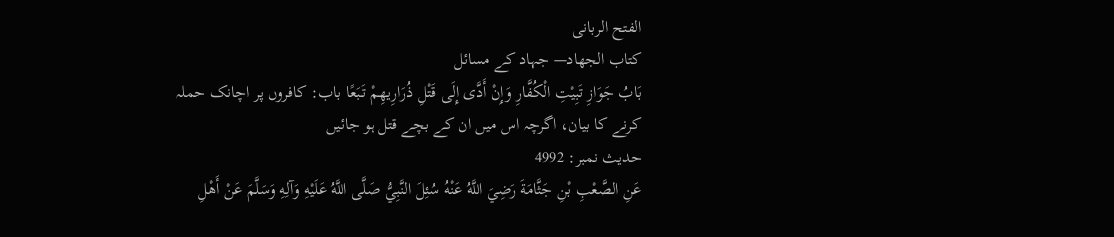الفتح الربانی
كتاب الجهاد— جہاد کے مسائل
بَابُ جَوَازِ تَبِيْتِ الْكُفَّارِ وَإِنْ أَدَّى إِلَى قَتْلِ ذُرَارِيهِمْ تَبَعًا باب: کافروں پر اچانک حملہ کرنے کا بیان، اگرچہ اس میں ان کے بچے قتل ہو جائیں
حدیث نمبر: 4992
عَنِ الصَّعْبِ بْنِ جَثَّامَةَ رَضِيَ اللَّهُ عَنْهُ سُئِلَ النَّبِيُّ صَلَّى اللَّهُ عَلَيْهِ وَآلِهِ وَسَلَّمَ عَنْ أَهْلِ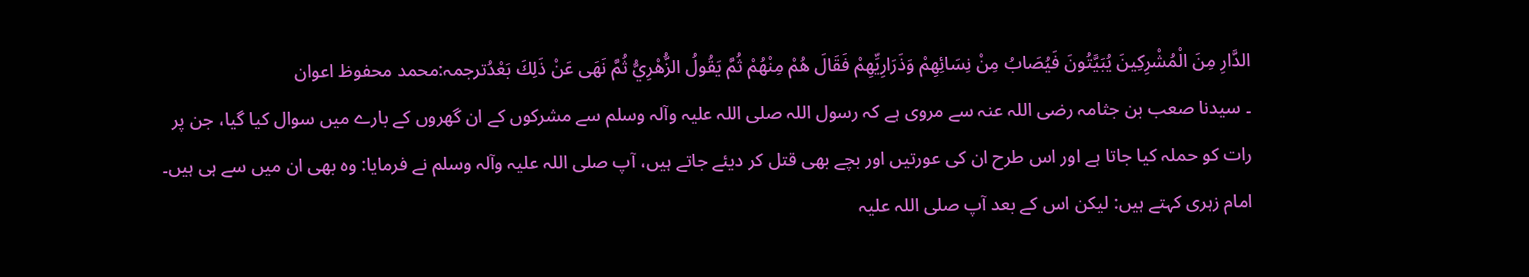الدَّارِ مِنَ الْمُشْرِكِينَ يُبَيَّتُونَ فَيُصَابُ مِنْ نِسَائِهِمْ وَذَرَارِيِّهِمْ فَقَالَ هُمْ مِنْهُمْ ثُمَّ يَقُولُ الزُّهْرِيُّ ثُمَّ نَهَى عَنْ ذَلِكَ بَعْدُترجمہ:محمد محفوظ اعوان
۔ سیدنا صعب بن جثامہ رضی اللہ عنہ سے مروی ہے کہ رسول اللہ صلی اللہ علیہ وآلہ وسلم سے مشرکوں کے ان گھروں کے بارے میں سوال کیا گیا، جن پر رات کو حملہ کیا جاتا ہے اور اس طرح ان کی عورتیں اور بچے بھی قتل کر دیئے جاتے ہیں، آپ صلی اللہ علیہ وآلہ وسلم نے فرمایا: وہ بھی ان میں سے ہی ہیں۔ امام زہری کہتے ہیں: لیکن اس کے بعد آپ صلی اللہ علیہ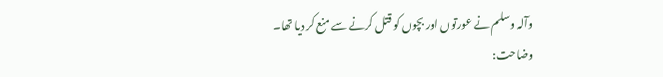وآلہ وسلم نے عورتوں اور بچوں کو قتل کرنے سے منع کر دیا تھا۔
وضاحت: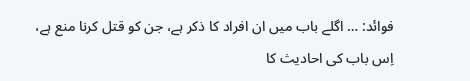فوائد: … اگلے باب میں ان افراد کا ذکر ہے، جن کو قتل کرنا منع ہے، اِس باب کی احادیث کا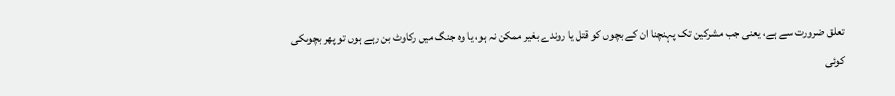تعلق ضرورت سے ہے، یعنی جب مشرکین تک پہنچنا ان کے بچوں کو قتل یا روندے بغیر ممکن نہ ہو، یا وہ جنگ میں رکاوٹ بن رہے ہوں تو پھر بچوںکی کوئی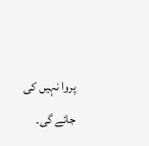پروا نہیں کی جائے گی۔